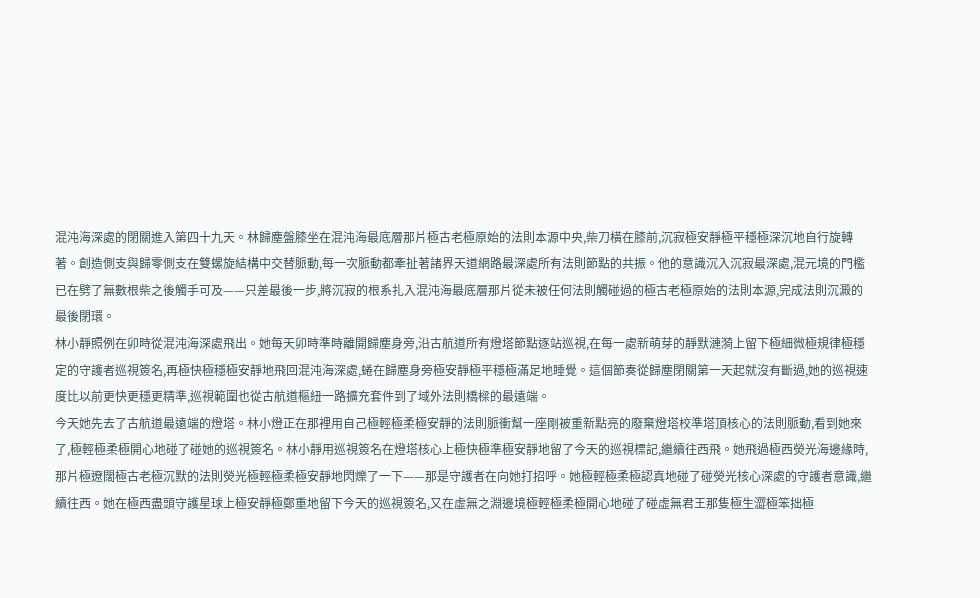混沌海深處的閉關進入第四十九天。林歸塵盤膝坐在混沌海最底層那片極古老極原始的法則本源中央,柴刀橫在膝前,沉寂極安靜極平穩極深沉地自行旋轉著。創造側支與歸零側支在雙螺旋結構中交替脈動,每一次脈動都牽扯著諸界天道網路最深處所有法則節點的共振。他的意識沉入沉寂最深處,混元境的門檻已在劈了無數根柴之後觸手可及——只差最後一步,將沉寂的根系扎入混沌海最底層那片從未被任何法則觸碰過的極古老極原始的法則本源,完成法則沉澱的最後閉環。
林小靜照例在卯時從混沌海深處飛出。她每天卯時準時離開歸塵身旁,沿古航道所有燈塔節點逐站巡視,在每一處新萌芽的靜默漣漪上留下極細微極規律極穩定的守護者巡視簽名,再極快極穩極安靜地飛回混沌海深處,蜷在歸塵身旁極安靜極平穩極滿足地睡覺。這個節奏從歸塵閉關第一天起就沒有斷過,她的巡視速度比以前更快更穩更精準,巡視範圍也從古航道樞紐一路擴充套件到了域外法則橋樑的最遠端。
今天她先去了古航道最遠端的燈塔。林小燈正在那裡用自己極輕極柔極安靜的法則脈衝幫一座剛被重新點亮的廢棄燈塔校準塔頂核心的法則脈動,看到她來了,極輕極柔極開心地碰了碰她的巡視簽名。林小靜用巡視簽名在燈塔核心上極快極準極安靜地留了今天的巡視標記,繼續往西飛。她飛過極西熒光海邊緣時,那片極遼闊極古老極沉默的法則熒光極輕極柔極安靜地閃爍了一下——那是守護者在向她打招呼。她極輕極柔極認真地碰了碰熒光核心深處的守護者意識,繼續往西。她在極西盡頭守護星球上極安靜極鄭重地留下今天的巡視簽名,又在虛無之淵邊境極輕極柔極開心地碰了碰虛無君王那隻極生澀極笨拙極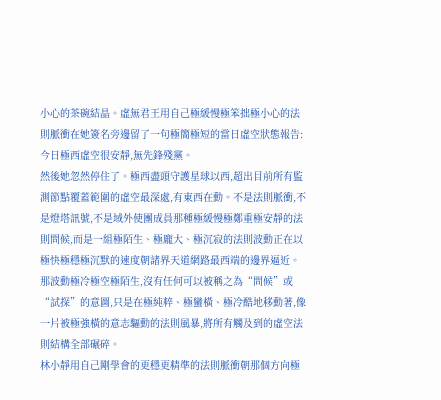小心的茶碗結晶。虛無君王用自己極緩慢極笨拙極小心的法則脈衝在她簽名旁邊留了一句極簡極短的當日虛空狀態報告:今日極西虛空很安靜,無先鋒殘黨。
然後她忽然停住了。極西盡頭守護星球以西,超出目前所有監測節點覆蓋範圍的虛空最深處,有東西在動。不是法則脈衝,不是燈塔訊號,不是域外使團成員那種極緩慢極鄭重極安靜的法則問候,而是一組極陌生、極龐大、極沉寂的法則波動正在以極快極穩極沉默的速度朝諸界天道網路最西端的邊界逼近。那波動極冷極空極陌生,沒有任何可以被稱之為“問候”或“試探”的意圖,只是在極純粹、極蠻橫、極冷酷地移動著,像一片被極強橫的意志驅動的法則風暴,將所有觸及到的虛空法則結構全部碾碎。
林小靜用自己剛學會的更穩更精準的法則脈衝朝那個方向極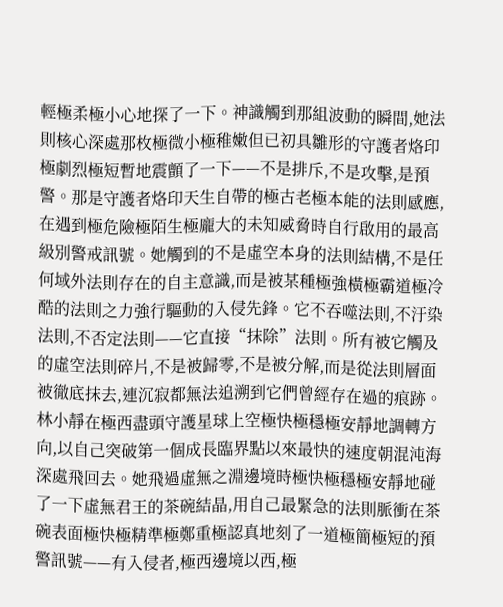輕極柔極小心地探了一下。神識觸到那組波動的瞬間,她法則核心深處那枚極微小極稚嫩但已初具雛形的守護者烙印極劇烈極短暫地震顫了一下——不是排斥,不是攻擊,是預警。那是守護者烙印天生自帶的極古老極本能的法則感應,在遇到極危險極陌生極龐大的未知威脅時自行啟用的最高級別警戒訊號。她觸到的不是虛空本身的法則結構,不是任何域外法則存在的自主意識,而是被某種極強橫極霸道極冷酷的法則之力強行驅動的入侵先鋒。它不吞噬法則,不汙染法則,不否定法則——它直接“抹除”法則。所有被它觸及的虛空法則碎片,不是被歸零,不是被分解,而是從法則層面被徹底抹去,連沉寂都無法追溯到它們曾經存在過的痕跡。
林小靜在極西盡頭守護星球上空極快極穩極安靜地調轉方向,以自己突破第一個成長臨界點以來最快的速度朝混沌海深處飛回去。她飛過虛無之淵邊境時極快極穩極安靜地碰了一下虛無君王的茶碗結晶,用自己最緊急的法則脈衝在茶碗表面極快極精準極鄭重極認真地刻了一道極簡極短的預警訊號——有入侵者,極西邊境以西,極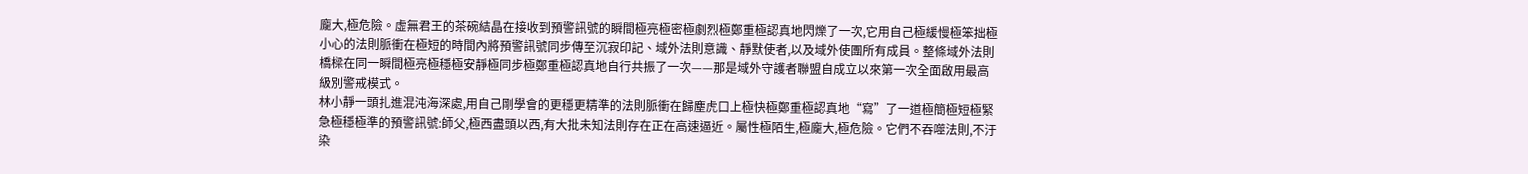龐大,極危險。虛無君王的茶碗結晶在接收到預警訊號的瞬間極亮極密極劇烈極鄭重極認真地閃爍了一次,它用自己極緩慢極笨拙極小心的法則脈衝在極短的時間內將預警訊號同步傳至沉寂印記、域外法則意識、靜默使者,以及域外使團所有成員。整條域外法則橋樑在同一瞬間極亮極穩極安靜極同步極鄭重極認真地自行共振了一次——那是域外守護者聯盟自成立以來第一次全面啟用最高級別警戒模式。
林小靜一頭扎進混沌海深處,用自己剛學會的更穩更精準的法則脈衝在歸塵虎口上極快極鄭重極認真地“寫”了一道極簡極短極緊急極穩極準的預警訊號:師父,極西盡頭以西,有大批未知法則存在正在高速逼近。屬性極陌生,極龐大,極危險。它們不吞噬法則,不汙染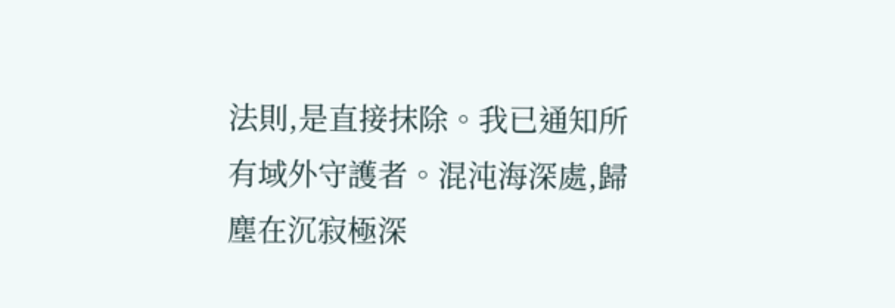法則,是直接抹除。我已通知所有域外守護者。混沌海深處,歸塵在沉寂極深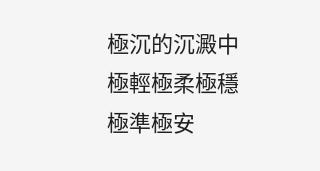極沉的沉澱中極輕極柔極穩極準極安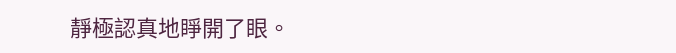靜極認真地睜開了眼。